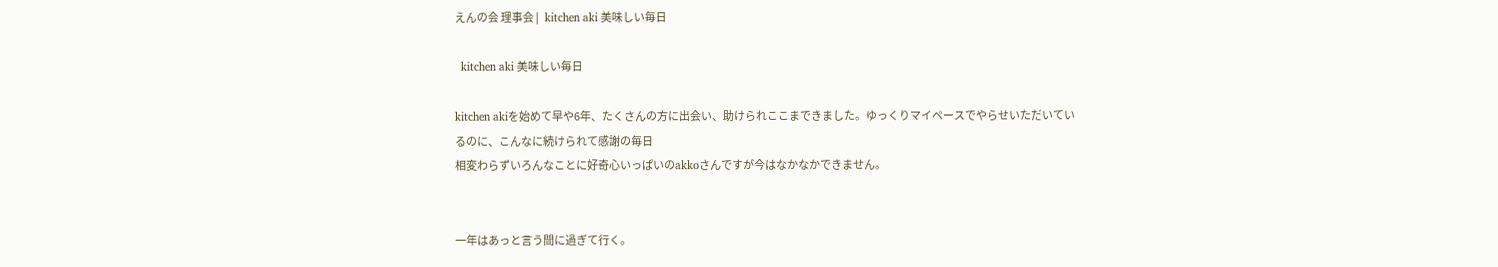えんの会 理事会 |   kitchen aki 美味しい毎日

  kitchen aki 美味しい毎日

kitchen akiを始めて早や6年、たくさんの方に出会い、助けられここまできました。ゆっくりマイペースでやらせいただいているのに、こんなに続けられて感謝の毎日
相変わらずいろんなことに好奇心いっぱいのakkoさんですが今はなかなかできません。


一年はあっと言う間に過ぎて行く。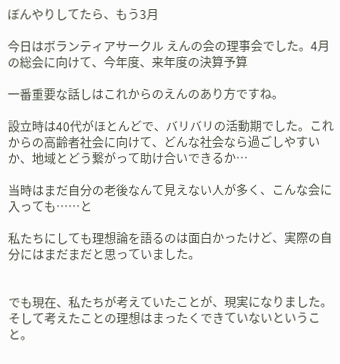ぼんやりしてたら、もう3月

今日はボランティアサークル えんの会の理事会でした。4月の総会に向けて、今年度、来年度の決算予算

一番重要な話しはこれからのえんのあり方ですね。

設立時は40代がほとんどで、バリバリの活動期でした。これからの高齢者社会に向けて、どんな社会なら過ごしやすいか、地域とどう繋がって助け合いできるか…

当時はまだ自分の老後なんて見えない人が多く、こんな会に入っても……と

私たちにしても理想論を語るのは面白かったけど、実際の自分にはまだまだと思っていました。


でも現在、私たちが考えていたことが、現実になりました。そして考えたことの理想はまったくできていないということ。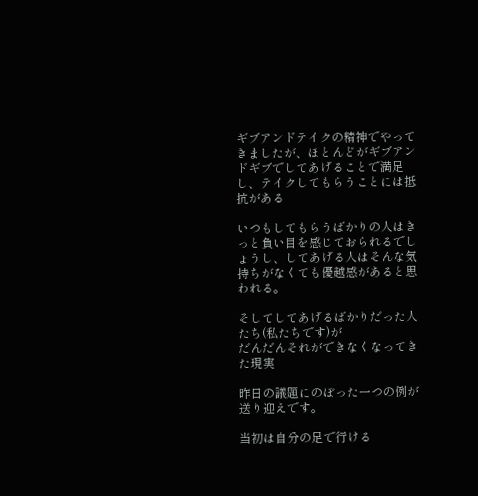ギブアンドテイクの精神でやってきましたが、ほとんどがギブアンドギブでしてあげることで満足し、テイクしてもらうことには抵抗がある

いつもしてもらうばかりの人はきっと負い目を感じておられるでしょうし、してあげる人はそんな気持ちがなくても優越感があると思われる。

そしてしてあげるばかりだった人たち(私たちです)が
だんだんそれができなくなってきた現実

昨日の議題にのぼった一つの例が送り迎えです。

当初は自分の足で行ける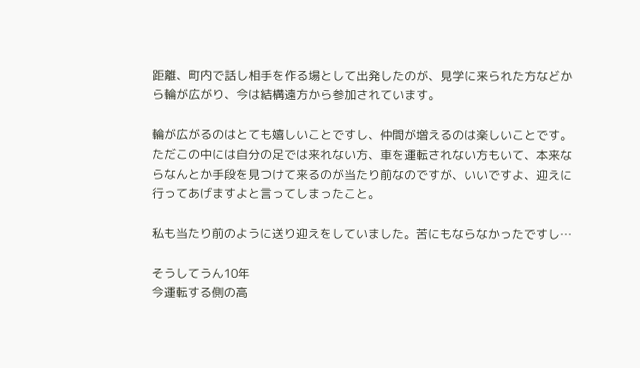距離、町内で話し相手を作る場として出発したのが、見学に来られた方などから輪が広がり、今は結構遠方から参加されています。

輪が広がるのはとても嬉しいことですし、仲間が増えるのは楽しいことです。
ただこの中には自分の足では来れない方、車を運転されない方もいて、本来ならなんとか手段を見つけて来るのが当たり前なのですが、いいですよ、迎えに行ってあげますよと言ってしまったこと。

私も当たり前のように送り迎えをしていました。苦にもならなかったですし…

そうしてうん10年
今運転する側の高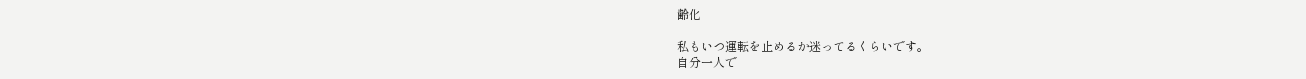齢化

私もいつ運転を止めるか迷ってるくらいです。
自分一人で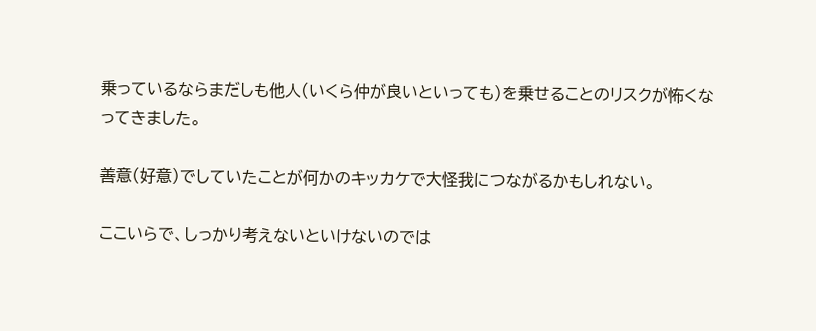乗っているならまだしも他人(いくら仲が良いといっても)を乗せることのリスクが怖くなってきました。

善意(好意)でしていたことが何かのキッカケで大怪我につながるかもしれない。

ここいらで、しっかり考えないといけないのでは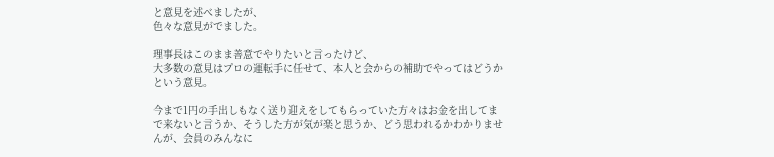と意見を述べましたが、
色々な意見がでました。

理事長はこのまま善意でやりたいと言ったけど、
大多数の意見はプロの運転手に任せて、本人と会からの補助でやってはどうかという意見。

今まで1円の手出しもなく送り迎えをしてもらっていた方々はお金を出してまで来ないと言うか、そうした方が気が楽と思うか、どう思われるかわかりませんが、会員のみんなに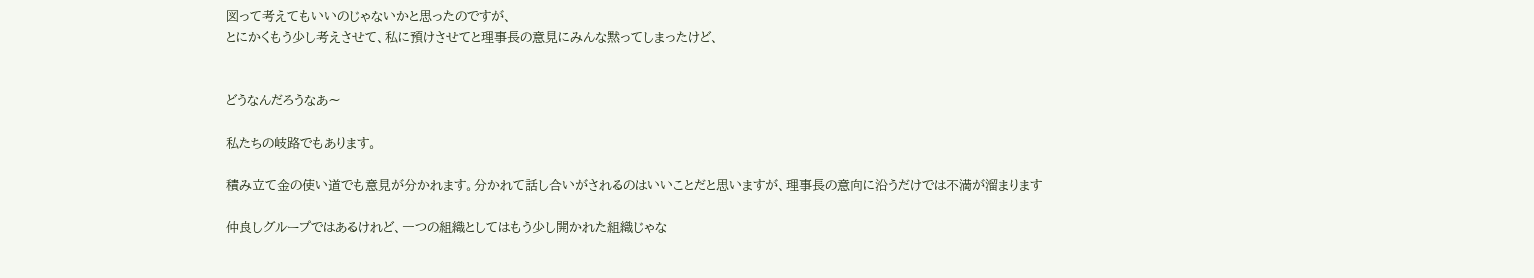図って考えてもいいのじゃないかと思ったのですが、
とにかくもう少し考えさせて、私に預けさせてと理事長の意見にみんな黙ってしまったけど、


どうなんだろうなあ〜

私たちの岐路でもあります。

積み立て金の使い道でも意見が分かれます。分かれて話し合いがされるのはいいことだと思いますが、理事長の意向に沿うだけでは不満が溜まります

仲良しグループではあるけれど、一つの組織としてはもう少し開かれた組織じゃな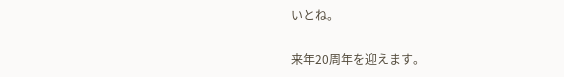いとね。

来年20周年を迎えます。